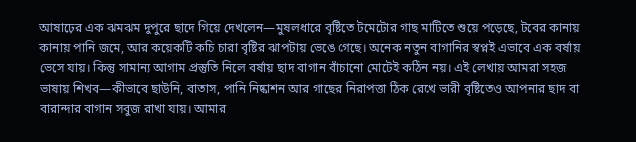আষাঢ়ের এক ঝমঝম দুপুরে ছাদে গিয়ে দেখলেন—মুষলধারে বৃষ্টিতে টমেটোর গাছ মাটিতে শুয়ে পড়েছে, টবের কানায় কানায় পানি জমে, আর কয়েকটি কচি চারা বৃষ্টির ঝাপটায় ভেঙে গেছে। অনেক নতুন বাগানির স্বপ্নই এভাবে এক বর্ষায় ভেসে যায়। কিন্তু সামান্য আগাম প্রস্তুতি নিলে বর্ষায় ছাদ বাগান বাঁচানো মোটেই কঠিন নয়। এই লেখায় আমরা সহজ ভাষায় শিখব—কীভাবে ছাউনি, বাতাস, পানি নিষ্কাশন আর গাছের নিরাপত্তা ঠিক রেখে ভারী বৃষ্টিতেও আপনার ছাদ বা বারান্দার বাগান সবুজ রাখা যায়। আমার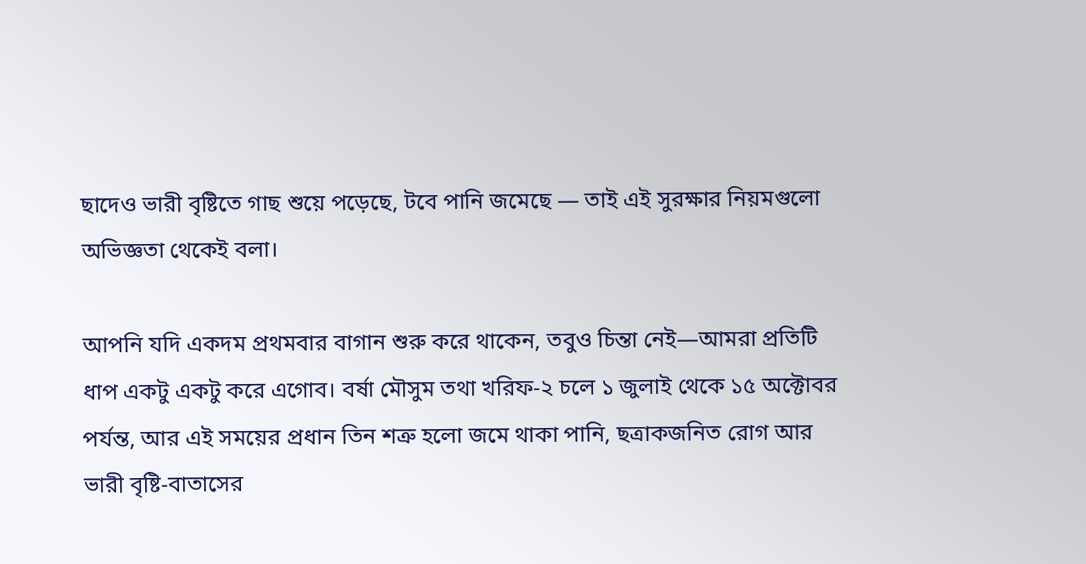ছাদেও ভারী বৃষ্টিতে গাছ শুয়ে পড়েছে, টবে পানি জমেছে — তাই এই সুরক্ষার নিয়মগুলো অভিজ্ঞতা থেকেই বলা।

আপনি যদি একদম প্রথমবার বাগান শুরু করে থাকেন, তবুও চিন্তা নেই—আমরা প্রতিটি ধাপ একটু একটু করে এগোব। বর্ষা মৌসুম তথা খরিফ-২ চলে ১ জুলাই থেকে ১৫ অক্টোবর পর্যন্ত, আর এই সময়ের প্রধান তিন শত্রু হলো জমে থাকা পানি, ছত্রাকজনিত রোগ আর ভারী বৃষ্টি-বাতাসের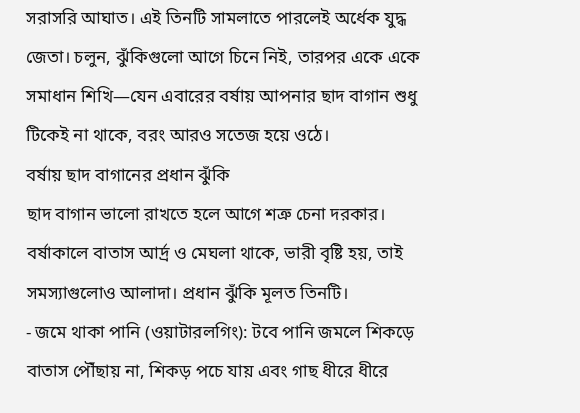সরাসরি আঘাত। এই তিনটি সামলাতে পারলেই অর্ধেক যুদ্ধ জেতা। চলুন, ঝুঁকিগুলো আগে চিনে নিই, তারপর একে একে সমাধান শিখি—যেন এবারের বর্ষায় আপনার ছাদ বাগান শুধু টিকেই না থাকে, বরং আরও সতেজ হয়ে ওঠে।
বর্ষায় ছাদ বাগানের প্রধান ঝুঁকি
ছাদ বাগান ভালো রাখতে হলে আগে শত্রু চেনা দরকার। বর্ষাকালে বাতাস আর্দ্র ও মেঘলা থাকে, ভারী বৃষ্টি হয়, তাই সমস্যাগুলোও আলাদা। প্রধান ঝুঁকি মূলত তিনটি।
- জমে থাকা পানি (ওয়াটারলগিং): টবে পানি জমলে শিকড়ে বাতাস পৌঁছায় না, শিকড় পচে যায় এবং গাছ ধীরে ধীরে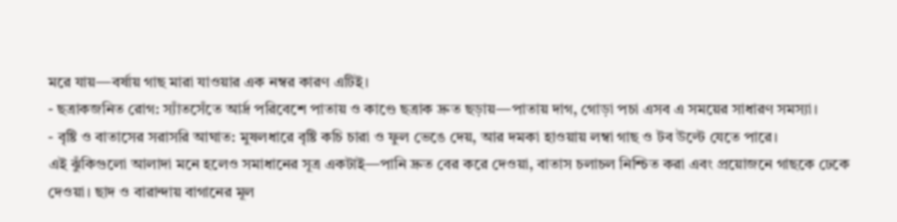মরে যায়—বর্ষায় গাছ মারা যাওয়ার এক নম্বর কারণ এটিই।
- ছত্রাকজনিত রোগ: স্যাঁতসেঁতে আর্দ্র পরিবেশে পাতায় ও কাণ্ডে ছত্রাক দ্রুত ছড়ায়—পাতায় দাগ, গোড়া পচা এসব এ সময়ের সাধারণ সমস্যা।
- বৃষ্টি ও বাতাসের সরাসরি আঘাত: মুষলধারে বৃষ্টি কচি চারা ও ফুল ভেঙে দেয়, আর দমকা হাওয়ায় লম্বা গাছ ও টব উল্টে যেতে পারে।
এই ঝুঁকিগুলো আলাদা মনে হলেও সমাধানের সূত্র একটাই—পানি দ্রুত বের করে দেওয়া, বাতাস চলাচল নিশ্চিত করা এবং প্রয়োজনে গাছকে ঢেকে দেওয়া। ছাদ ও বারান্দায় বাগানের মূল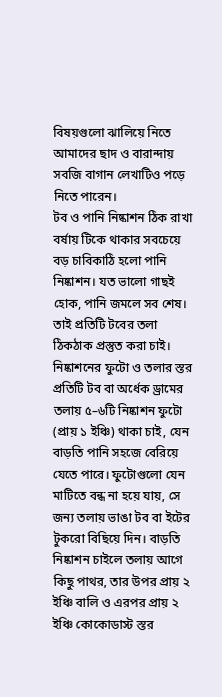বিষয়গুলো ঝালিয়ে নিতে আমাদের ছাদ ও বারান্দায় সবজি বাগান লেখাটিও পড়ে নিতে পারেন।
টব ও পানি নিষ্কাশন ঠিক রাখা
বর্ষায় টিকে থাকার সবচেয়ে বড় চাবিকাঠি হলো পানি নিষ্কাশন। যত ভালো গাছই হোক, পানি জমলে সব শেষ। তাই প্রতিটি টবের তলা ঠিকঠাক প্রস্তুত করা চাই।
নিষ্কাশনের ফুটো ও তলার স্তর
প্রতিটি টব বা অর্ধেক ড্রামের তলায় ৫–৬টি নিষ্কাশন ফুটো (প্রায় ১ ইঞ্চি) থাকা চাই, যেন বাড়তি পানি সহজে বেরিয়ে যেতে পারে। ফুটোগুলো যেন মাটিতে বন্ধ না হয়ে যায়, সে জন্য তলায় ভাঙা টব বা ইটের টুকরো বিছিয়ে দিন। বাড়তি নিষ্কাশন চাইলে তলায় আগে কিছু পাথর, তার উপর প্রায় ২ ইঞ্চি বালি ও এরপর প্রায় ২ ইঞ্চি কোকোডাস্ট স্তর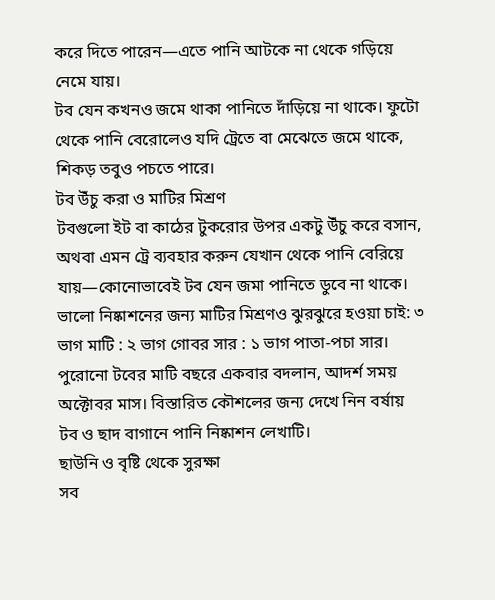করে দিতে পারেন—এতে পানি আটকে না থেকে গড়িয়ে নেমে যায়।
টব যেন কখনও জমে থাকা পানিতে দাঁড়িয়ে না থাকে। ফুটো থেকে পানি বেরোলেও যদি ট্রেতে বা মেঝেতে জমে থাকে, শিকড় তবুও পচতে পারে।
টব উঁচু করা ও মাটির মিশ্রণ
টবগুলো ইট বা কাঠের টুকরোর উপর একটু উঁচু করে বসান, অথবা এমন ট্রে ব্যবহার করুন যেখান থেকে পানি বেরিয়ে যায়—কোনোভাবেই টব যেন জমা পানিতে ডুবে না থাকে। ভালো নিষ্কাশনের জন্য মাটির মিশ্রণও ঝুরঝুরে হওয়া চাই: ৩ ভাগ মাটি : ২ ভাগ গোবর সার : ১ ভাগ পাতা-পচা সার। পুরোনো টবের মাটি বছরে একবার বদলান, আদর্শ সময় অক্টোবর মাস। বিস্তারিত কৌশলের জন্য দেখে নিন বর্ষায় টব ও ছাদ বাগানে পানি নিষ্কাশন লেখাটি।
ছাউনি ও বৃষ্টি থেকে সুরক্ষা
সব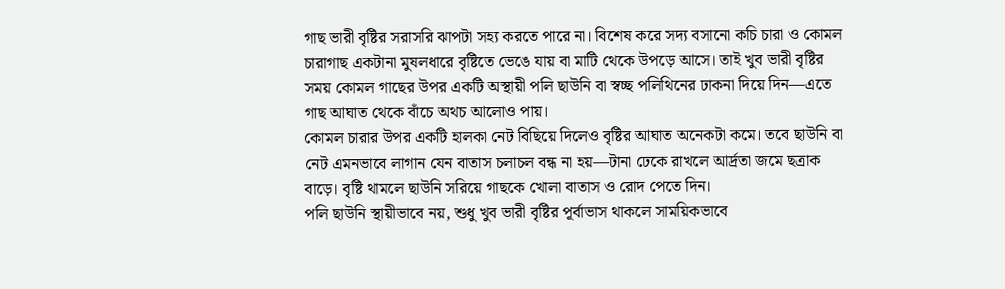গাছ ভারী বৃষ্টির সরাসরি ঝাপটা সহ্য করতে পারে না। বিশেষ করে সদ্য বসানো কচি চারা ও কোমল চারাগাছ একটানা মুষলধারে বৃষ্টিতে ভেঙে যায় বা মাটি থেকে উপড়ে আসে। তাই খুব ভারী বৃষ্টির সময় কোমল গাছের উপর একটি অস্থায়ী পলি ছাউনি বা স্বচ্ছ পলিথিনের ঢাকনা দিয়ে দিন—এতে গাছ আঘাত থেকে বাঁচে অথচ আলোও পায়।
কোমল চারার উপর একটি হালকা নেট বিছিয়ে দিলেও বৃষ্টির আঘাত অনেকটা কমে। তবে ছাউনি বা নেট এমনভাবে লাগান যেন বাতাস চলাচল বন্ধ না হয়—টানা ঢেকে রাখলে আর্দ্রতা জমে ছত্রাক বাড়ে। বৃষ্টি থামলে ছাউনি সরিয়ে গাছকে খোলা বাতাস ও রোদ পেতে দিন।
পলি ছাউনি স্থায়ীভাবে নয়, শুধু খুব ভারী বৃষ্টির পূর্বাভাস থাকলে সাময়িকভাবে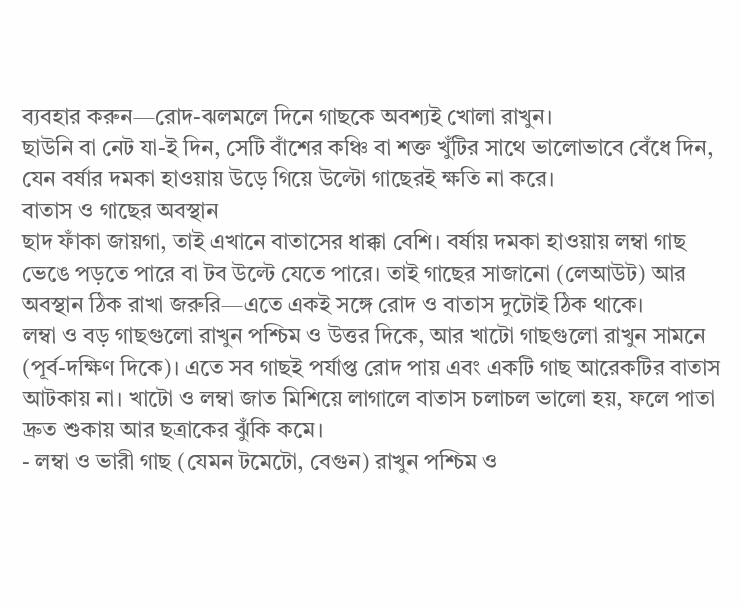ব্যবহার করুন—রোদ-ঝলমলে দিনে গাছকে অবশ্যই খোলা রাখুন।
ছাউনি বা নেট যা-ই দিন, সেটি বাঁশের কঞ্চি বা শক্ত খুঁটির সাথে ভালোভাবে বেঁধে দিন, যেন বর্ষার দমকা হাওয়ায় উড়ে গিয়ে উল্টো গাছেরই ক্ষতি না করে।
বাতাস ও গাছের অবস্থান
ছাদ ফাঁকা জায়গা, তাই এখানে বাতাসের ধাক্কা বেশি। বর্ষায় দমকা হাওয়ায় লম্বা গাছ ভেঙে পড়তে পারে বা টব উল্টে যেতে পারে। তাই গাছের সাজানো (লেআউট) আর অবস্থান ঠিক রাখা জরুরি—এতে একই সঙ্গে রোদ ও বাতাস দুটোই ঠিক থাকে।
লম্বা ও বড় গাছগুলো রাখুন পশ্চিম ও উত্তর দিকে, আর খাটো গাছগুলো রাখুন সামনে (পূর্ব-দক্ষিণ দিকে)। এতে সব গাছই পর্যাপ্ত রোদ পায় এবং একটি গাছ আরেকটির বাতাস আটকায় না। খাটো ও লম্বা জাত মিশিয়ে লাগালে বাতাস চলাচল ভালো হয়, ফলে পাতা দ্রুত শুকায় আর ছত্রাকের ঝুঁকি কমে।
- লম্বা ও ভারী গাছ (যেমন টমেটো, বেগুন) রাখুন পশ্চিম ও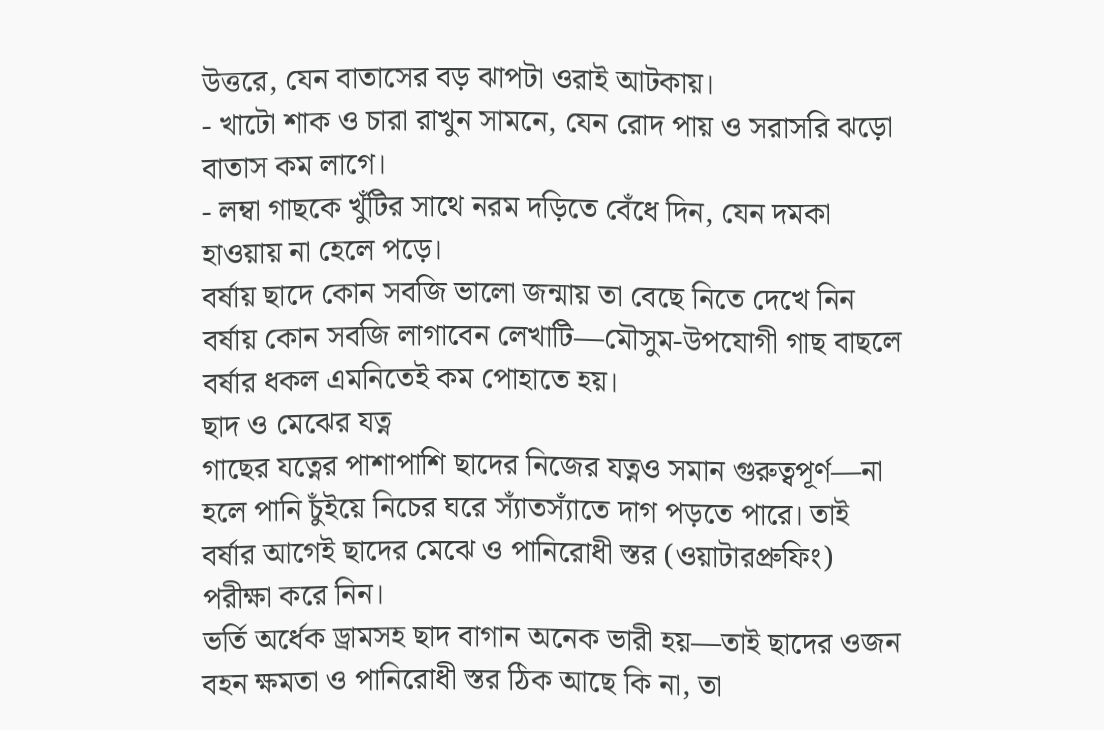উত্তরে, যেন বাতাসের বড় ঝাপটা ওরাই আটকায়।
- খাটো শাক ও চারা রাখুন সামনে, যেন রোদ পায় ও সরাসরি ঝড়ো বাতাস কম লাগে।
- লম্বা গাছকে খুঁটির সাথে নরম দড়িতে বেঁধে দিন, যেন দমকা হাওয়ায় না হেলে পড়ে।
বর্ষায় ছাদে কোন সবজি ভালো জন্মায় তা বেছে নিতে দেখে নিন বর্ষায় কোন সবজি লাগাবেন লেখাটি—মৌসুম-উপযোগী গাছ বাছলে বর্ষার ধকল এমনিতেই কম পোহাতে হয়।
ছাদ ও মেঝের যত্ন
গাছের যত্নের পাশাপাশি ছাদের নিজের যত্নও সমান গুরুত্বপূর্ণ—না হলে পানি চুঁইয়ে নিচের ঘরে স্যাঁতস্যাঁতে দাগ পড়তে পারে। তাই বর্ষার আগেই ছাদের মেঝে ও পানিরোধী স্তর (ওয়াটারপ্রুফিং) পরীক্ষা করে নিন।
ভর্তি অর্ধেক ড্রামসহ ছাদ বাগান অনেক ভারী হয়—তাই ছাদের ওজন বহন ক্ষমতা ও পানিরোধী স্তর ঠিক আছে কি না, তা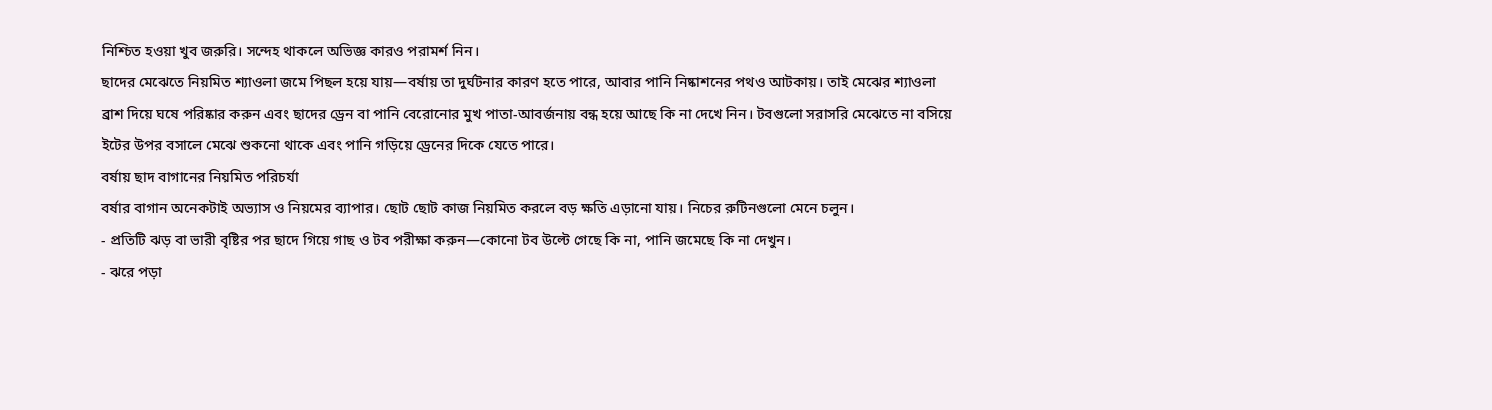নিশ্চিত হওয়া খুব জরুরি। সন্দেহ থাকলে অভিজ্ঞ কারও পরামর্শ নিন।
ছাদের মেঝেতে নিয়মিত শ্যাওলা জমে পিছল হয়ে যায়—বর্ষায় তা দুর্ঘটনার কারণ হতে পারে, আবার পানি নিষ্কাশনের পথও আটকায়। তাই মেঝের শ্যাওলা ব্রাশ দিয়ে ঘষে পরিষ্কার করুন এবং ছাদের ড্রেন বা পানি বেরোনোর মুখ পাতা-আবর্জনায় বন্ধ হয়ে আছে কি না দেখে নিন। টবগুলো সরাসরি মেঝেতে না বসিয়ে ইটের উপর বসালে মেঝে শুকনো থাকে এবং পানি গড়িয়ে ড্রেনের দিকে যেতে পারে।
বর্ষায় ছাদ বাগানের নিয়মিত পরিচর্যা
বর্ষার বাগান অনেকটাই অভ্যাস ও নিয়মের ব্যাপার। ছোট ছোট কাজ নিয়মিত করলে বড় ক্ষতি এড়ানো যায়। নিচের রুটিনগুলো মেনে চলুন।
- প্রতিটি ঝড় বা ভারী বৃষ্টির পর ছাদে গিয়ে গাছ ও টব পরীক্ষা করুন—কোনো টব উল্টে গেছে কি না, পানি জমেছে কি না দেখুন।
- ঝরে পড়া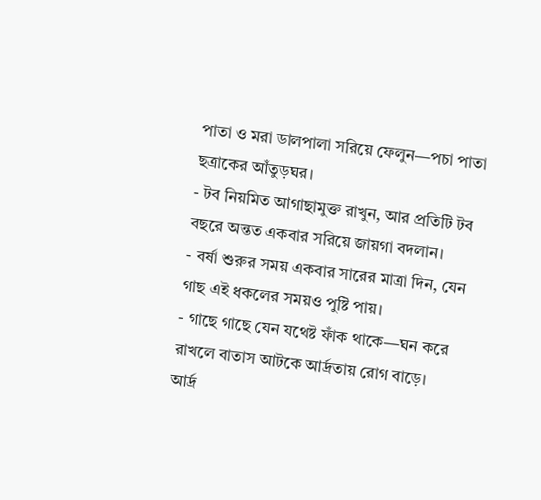পাতা ও মরা ডালপালা সরিয়ে ফেলুন—পচা পাতা ছত্রাকের আঁতুড়ঘর।
- টব নিয়মিত আগাছামুক্ত রাখুন, আর প্রতিটি টব বছরে অন্তত একবার সরিয়ে জায়গা বদলান।
- বর্ষা শুরুর সময় একবার সারের মাত্রা দিন, যেন গাছ এই ধকলের সময়ও পুষ্টি পায়।
- গাছে গাছে যেন যথেষ্ট ফাঁক থাকে—ঘন করে রাখলে বাতাস আটকে আর্দ্রতায় রোগ বাড়ে।
আর্দ্র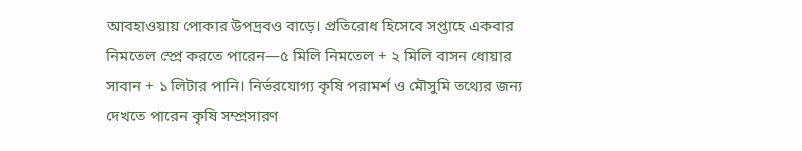আবহাওয়ায় পোকার উপদ্রবও বাড়ে। প্রতিরোধ হিসেবে সপ্তাহে একবার নিমতেল স্প্রে করতে পারেন—৫ মিলি নিমতেল + ২ মিলি বাসন ধোয়ার সাবান + ১ লিটার পানি। নির্ভরযোগ্য কৃষি পরামর্শ ও মৌসুমি তথ্যের জন্য দেখতে পারেন কৃষি সম্প্রসারণ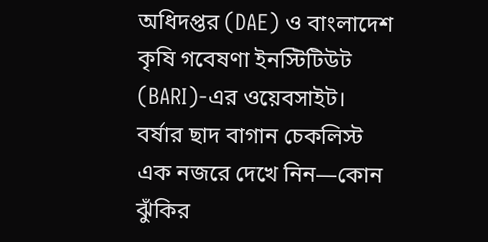অধিদপ্তর (DAE) ও বাংলাদেশ কৃষি গবেষণা ইনস্টিটিউট (BARI)-এর ওয়েবসাইট।
বর্ষার ছাদ বাগান চেকলিস্ট
এক নজরে দেখে নিন—কোন ঝুঁকির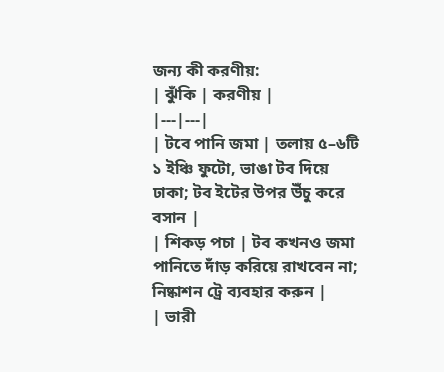জন্য কী করণীয়:
| ঝুঁকি | করণীয় |
|---|---|
| টবে পানি জমা | তলায় ৫–৬টি ১ ইঞ্চি ফুটো, ভাঙা টব দিয়ে ঢাকা; টব ইটের উপর উঁচু করে বসান |
| শিকড় পচা | টব কখনও জমা পানিতে দাঁড় করিয়ে রাখবেন না; নিষ্কাশন ট্রে ব্যবহার করুন |
| ভারী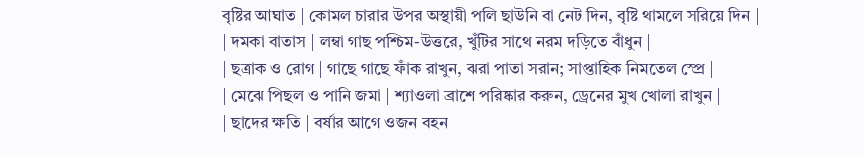বৃষ্টির আঘাত | কোমল চারার উপর অস্থায়ী পলি ছাউনি বা নেট দিন, বৃষ্টি থামলে সরিয়ে দিন |
| দমকা বাতাস | লম্বা গাছ পশ্চিম-উত্তরে, খুঁটির সাথে নরম দড়িতে বাঁধুন |
| ছত্রাক ও রোগ | গাছে গাছে ফাঁক রাখুন, ঝরা পাতা সরান; সাপ্তাহিক নিমতেল স্প্রে |
| মেঝে পিছল ও পানি জমা | শ্যাওলা ব্রাশে পরিষ্কার করুন, ড্রেনের মুখ খোলা রাখুন |
| ছাদের ক্ষতি | বর্ষার আগে ওজন বহন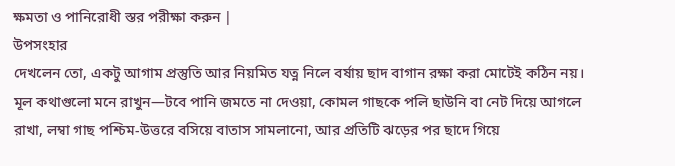ক্ষমতা ও পানিরোধী স্তর পরীক্ষা করুন |
উপসংহার
দেখলেন তো, একটু আগাম প্রস্তুতি আর নিয়মিত যত্ন নিলে বর্ষায় ছাদ বাগান রক্ষা করা মোটেই কঠিন নয়। মূল কথাগুলো মনে রাখুন—টবে পানি জমতে না দেওয়া, কোমল গাছকে পলি ছাউনি বা নেট দিয়ে আগলে রাখা, লম্বা গাছ পশ্চিম-উত্তরে বসিয়ে বাতাস সামলানো, আর প্রতিটি ঝড়ের পর ছাদে গিয়ে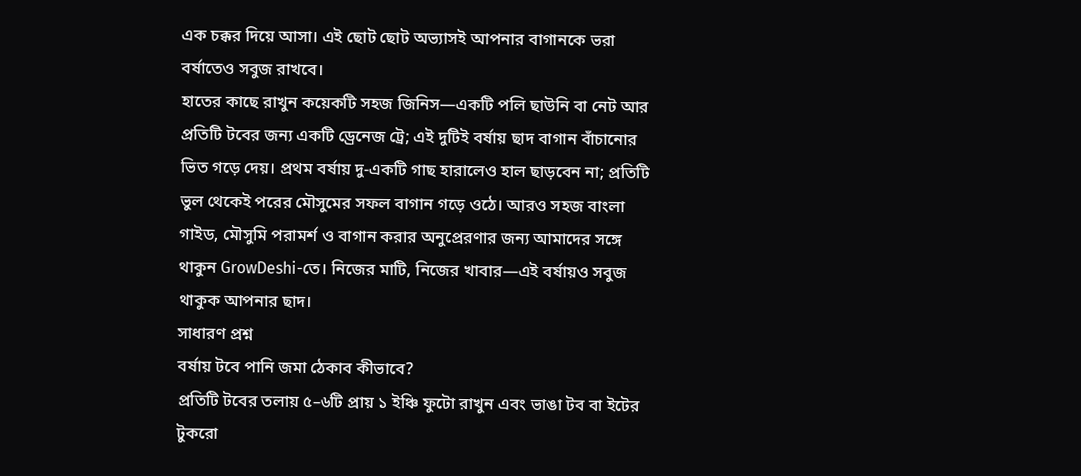এক চক্কর দিয়ে আসা। এই ছোট ছোট অভ্যাসই আপনার বাগানকে ভরা বর্ষাতেও সবুজ রাখবে।
হাতের কাছে রাখুন কয়েকটি সহজ জিনিস—একটি পলি ছাউনি বা নেট আর প্রতিটি টবের জন্য একটি ড্রেনেজ ট্রে; এই দুটিই বর্ষায় ছাদ বাগান বাঁচানোর ভিত গড়ে দেয়। প্রথম বর্ষায় দু-একটি গাছ হারালেও হাল ছাড়বেন না; প্রতিটি ভুল থেকেই পরের মৌসুমের সফল বাগান গড়ে ওঠে। আরও সহজ বাংলা গাইড, মৌসুমি পরামর্শ ও বাগান করার অনুপ্রেরণার জন্য আমাদের সঙ্গে থাকুন GrowDeshi-তে। নিজের মাটি, নিজের খাবার—এই বর্ষায়ও সবুজ থাকুক আপনার ছাদ।
সাধারণ প্রশ্ন
বর্ষায় টবে পানি জমা ঠেকাব কীভাবে?
প্রতিটি টবের তলায় ৫–৬টি প্রায় ১ ইঞ্চি ফুটো রাখুন এবং ভাঙা টব বা ইটের টুকরো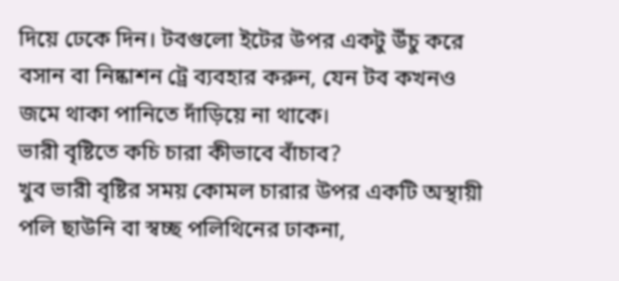দিয়ে ঢেকে দিন। টবগুলো ইটের উপর একটু উঁচু করে বসান বা নিষ্কাশন ট্রে ব্যবহার করুন, যেন টব কখনও জমে থাকা পানিতে দাঁড়িয়ে না থাকে।
ভারী বৃষ্টিতে কচি চারা কীভাবে বাঁচাব?
খুব ভারী বৃষ্টির সময় কোমল চারার উপর একটি অস্থায়ী পলি ছাউনি বা স্বচ্ছ পলিথিনের ঢাকনা,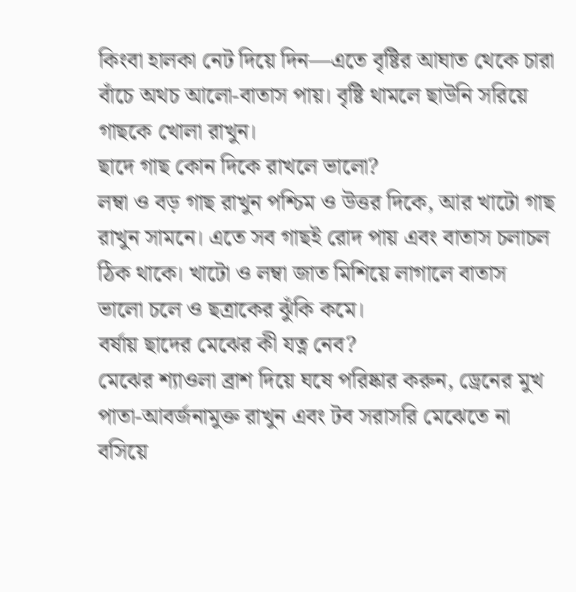কিংবা হালকা নেট দিয়ে দিন—এতে বৃষ্টির আঘাত থেকে চারা বাঁচে অথচ আলো-বাতাস পায়। বৃষ্টি থামলে ছাউনি সরিয়ে গাছকে খোলা রাখুন।
ছাদে গাছ কোন দিকে রাখলে ভালো?
লম্বা ও বড় গাছ রাখুন পশ্চিম ও উত্তর দিকে, আর খাটো গাছ রাখুন সামনে। এতে সব গাছই রোদ পায় এবং বাতাস চলাচল ঠিক থাকে। খাটো ও লম্বা জাত মিশিয়ে লাগালে বাতাস ভালো চলে ও ছত্রাকের ঝুঁকি কমে।
বর্ষায় ছাদের মেঝের কী যত্ন নেব?
মেঝের শ্যাওলা ব্রাশ দিয়ে ঘষে পরিষ্কার করুন, ড্রেনের মুখ পাতা-আবর্জনামুক্ত রাখুন এবং টব সরাসরি মেঝেতে না বসিয়ে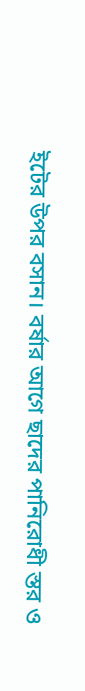ইটের উপর বসান। বর্ষার আগে ছাদের পানিরোধী স্তর ও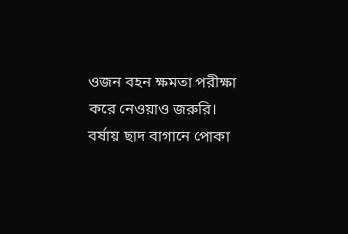ওজন বহন ক্ষমতা পরীক্ষা করে নেওয়াও জরুরি।
বর্ষায় ছাদ বাগানে পোকা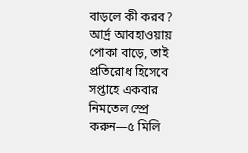বাড়লে কী করব?
আর্দ্র আবহাওয়ায় পোকা বাড়ে, তাই প্রতিরোধ হিসেবে সপ্তাহে একবার নিমতেল স্প্রে করুন—৫ মিলি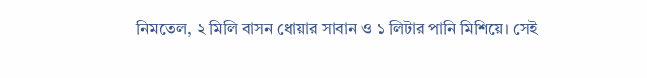নিমতেল, ২ মিলি বাসন ধোয়ার সাবান ও ১ লিটার পানি মিশিয়ে। সেই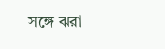সঙ্গে ঝরা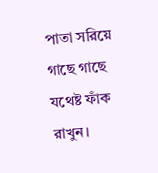পাতা সরিয়ে গাছে গাছে যথেষ্ট ফাঁক রাখুন।